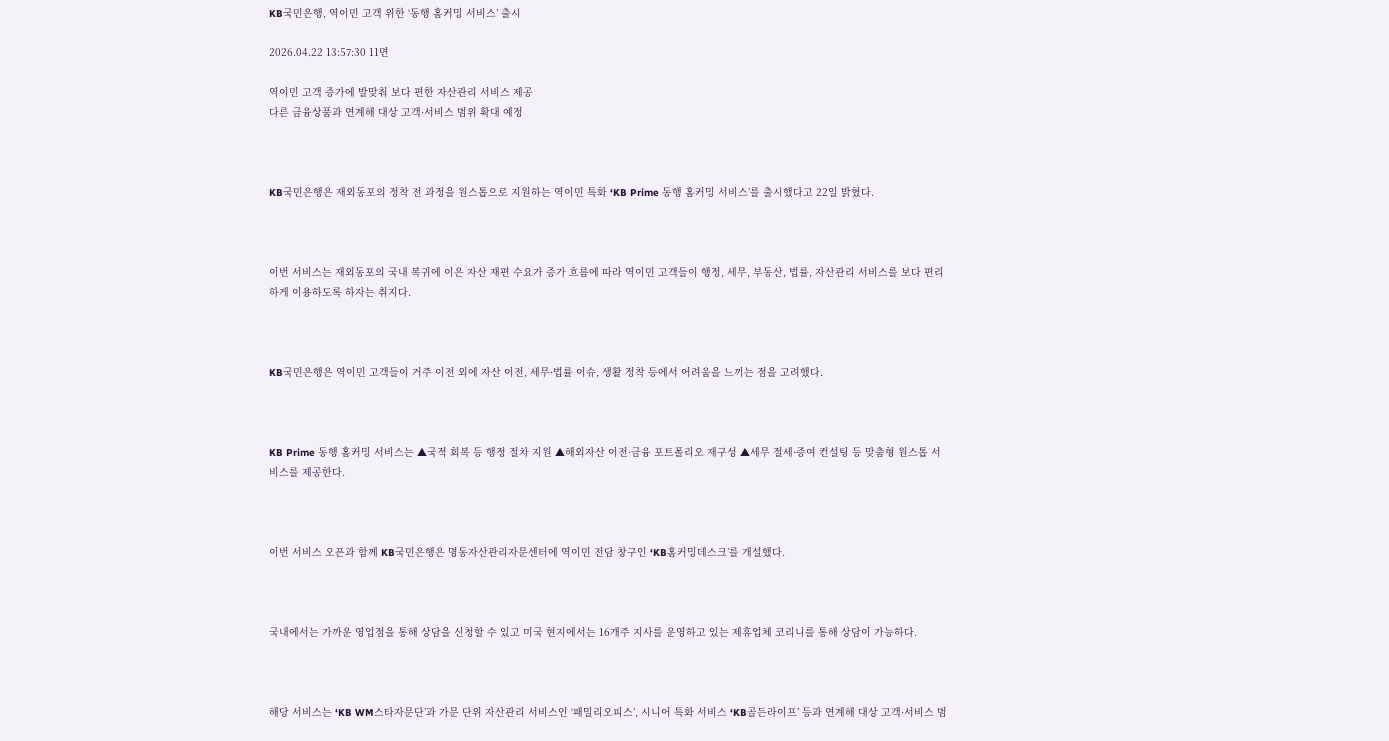KB국민은행, 역이민 고객 위한 ‘동행 홈커밍 서비스’ 출시

2026.04.22 13:57:30 11면

역이민 고객 증가에 발맞춰 보다 편한 자산관리 서비스 제공
다른 금융상품과 연계해 대상 고객·서비스 범위 확대 예정



KB국민은행은 재외동포의 정착 전 과정을 원스톱으로 지원하는 역이민 특화 ‘KB Prime 동행 홈커밍 서비스’를 출시했다고 22일 밝혔다.



이번 서비스는 재외동포의 국내 복귀에 이은 자산 재편 수요가 증가 흐름에 따라 역이민 고객들이 행정, 세무, 부동산, 법률, 자산관리 서비스를 보다 편리하게 이용하도록 하자는 취지다.



KB국민은행은 역이민 고객들이 거주 이전 외에 자산 이전, 세무·법률 이슈, 생활 정착 등에서 어려움을 느끼는 점을 고려했다.



KB Prime 동행 홈커밍 서비스는 ▲국적 회복 등 행정 절차 지원 ▲해외자산 이전·금융 포트폴리오 재구성 ▲세무 절세·증여 컨설팅 등 맞춤형 원스톱 서비스를 제공한다.



이번 서비스 오픈과 함께 KB국민은행은 명동자산관리자문센터에 역이민 전담 창구인 ‘KB홈커밍데스크’를 개설했다.



국내에서는 가까운 영업점을 통해 상담을 신청할 수 있고 미국 현지에서는 16개주 지사를 운영하고 있는 제휴업체 코리니를 통해 상담이 가능하다.



해당 서비스는 ‘KB WM스타자문단’과 가문 단위 자산관리 서비스인 ‘패밀리오피스’, 시니어 특화 서비스 ‘KB골든라이프’ 등과 연계해 대상 고객·서비스 범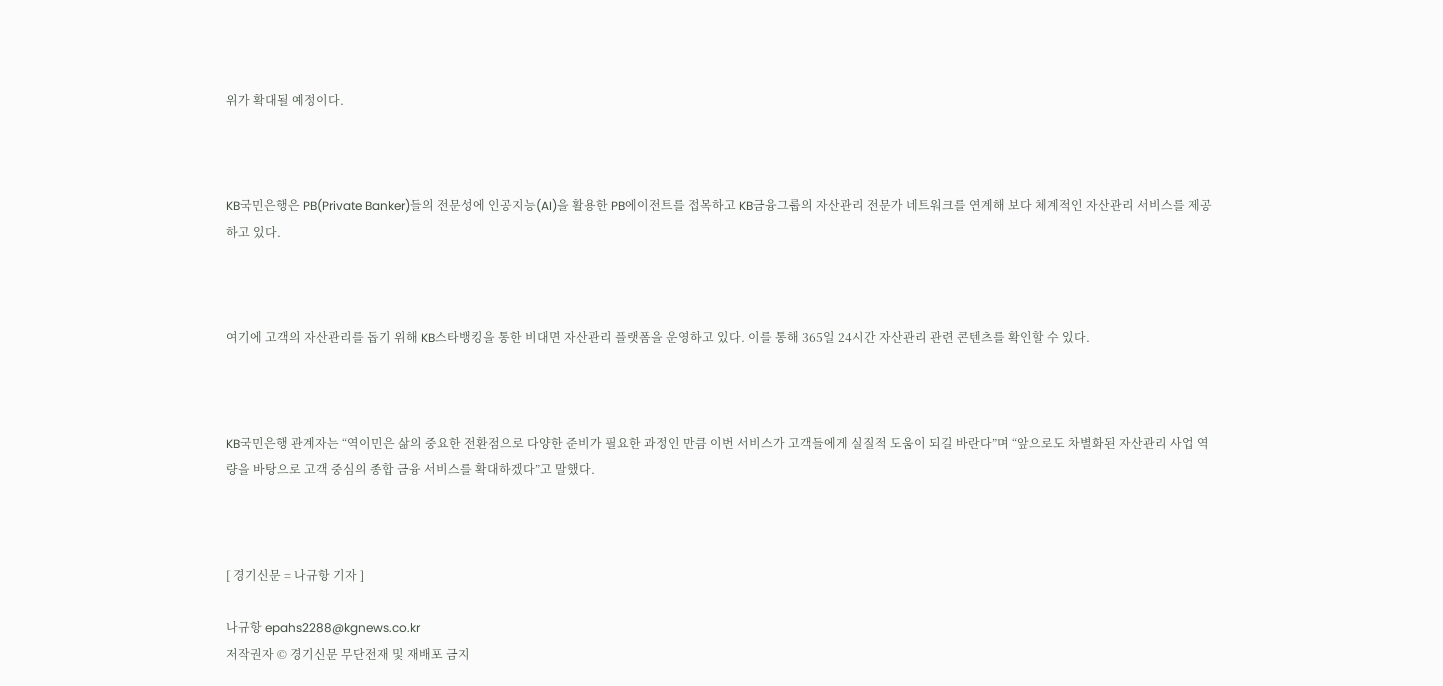위가 확대될 예정이다.



KB국민은행은 PB(Private Banker)들의 전문성에 인공지능(AI)을 활용한 PB에이전트를 접목하고 KB금융그룹의 자산관리 전문가 네트워크를 연계해 보다 체계적인 자산관리 서비스를 제공하고 있다.



여기에 고객의 자산관리를 돕기 위해 KB스타뱅킹을 통한 비대면 자산관리 플랫폼을 운영하고 있다. 이를 통해 365일 24시간 자산관리 관련 콘텐츠를 확인할 수 있다.



KB국민은행 관계자는 “역이민은 삶의 중요한 전환점으로 다양한 준비가 필요한 과정인 만큼 이번 서비스가 고객들에게 실질적 도움이 되길 바란다”며 “앞으로도 차별화된 자산관리 사업 역량을 바탕으로 고객 중심의 종합 금융 서비스를 확대하겠다”고 말했다.



[ 경기신문 = 나규항 기자 ]

나규항 epahs2288@kgnews.co.kr
저작권자 © 경기신문 무단전재 및 재배포 금지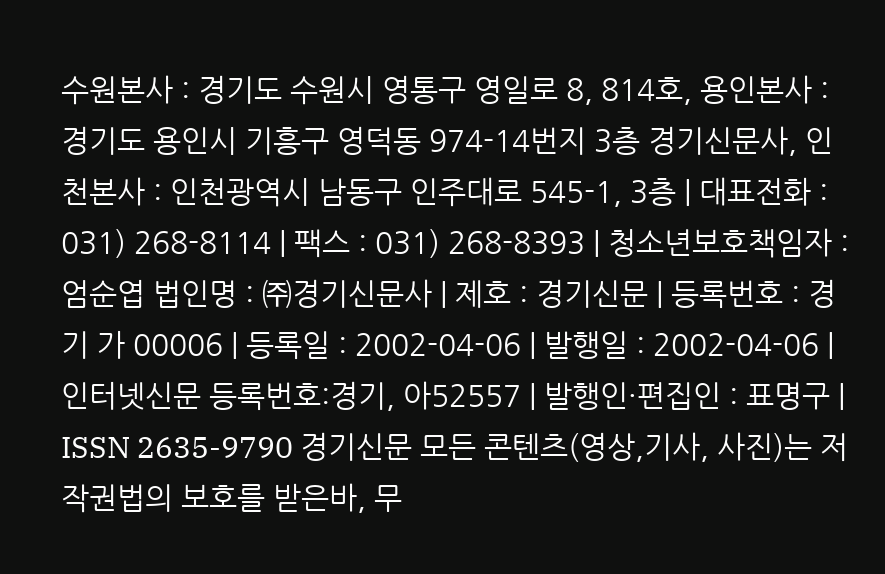수원본사 : 경기도 수원시 영통구 영일로 8, 814호, 용인본사 : 경기도 용인시 기흥구 영덕동 974-14번지 3층 경기신문사, 인천본사 : 인천광역시 남동구 인주대로 545-1, 3층 | 대표전화 : 031) 268-8114 | 팩스 : 031) 268-8393 | 청소년보호책임자 : 엄순엽 법인명 : ㈜경기신문사 | 제호 : 경기신문 | 등록번호 : 경기 가 00006 | 등록일 : 2002-04-06 | 발행일 : 2002-04-06 |인터넷신문 등록번호:경기, 아52557 | 발행인·편집인 : 표명구 | ISSN 2635-9790 경기신문 모든 콘텐츠(영상,기사, 사진)는 저작권법의 보호를 받은바, 무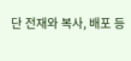단 전재와 복사, 배포 등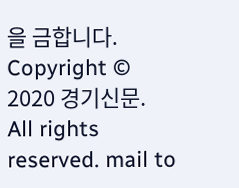을 금합니다. Copyright © 2020 경기신문. All rights reserved. mail to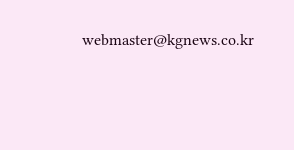webmaster@kgnews.co.kr